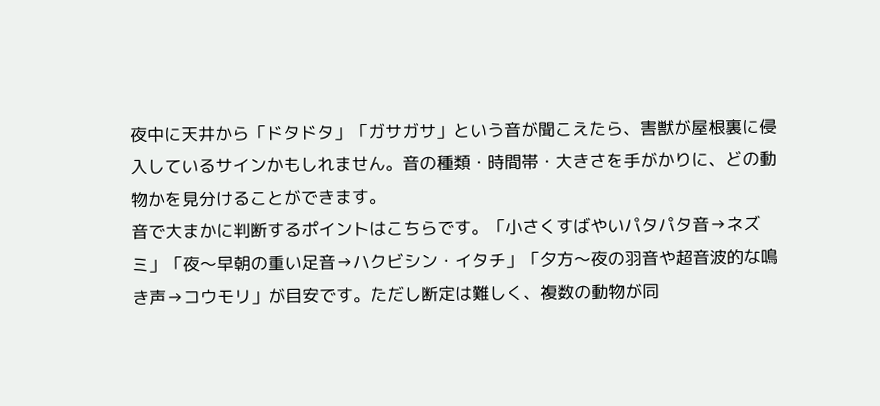夜中に天井から「ドタドタ」「ガサガサ」という音が聞こえたら、害獣が屋根裏に侵入しているサインかもしれません。音の種類・時間帯・大きさを手がかりに、どの動物かを見分けることができます。
音で大まかに判断するポイントはこちらです。「小さくすばやいパタパタ音→ネズミ」「夜〜早朝の重い足音→ハクビシン・イタチ」「夕方〜夜の羽音や超音波的な鳴き声→コウモリ」が目安です。ただし断定は難しく、複数の動物が同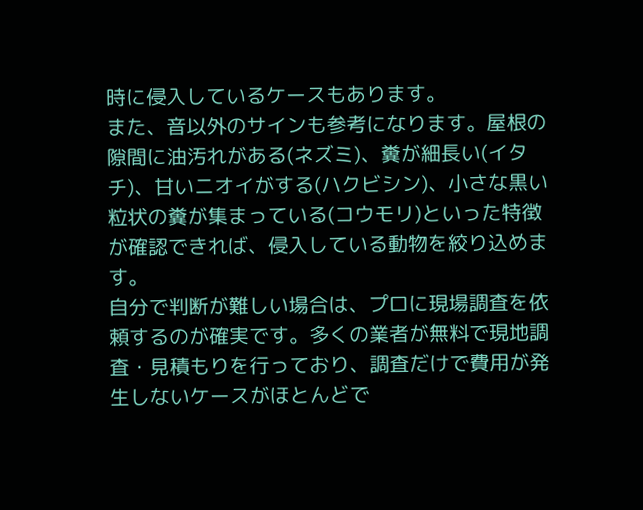時に侵入しているケースもあります。
また、音以外のサインも参考になります。屋根の隙間に油汚れがある(ネズミ)、糞が細長い(イタチ)、甘いニオイがする(ハクビシン)、小さな黒い粒状の糞が集まっている(コウモリ)といった特徴が確認できれば、侵入している動物を絞り込めます。
自分で判断が難しい場合は、プロに現場調査を依頼するのが確実です。多くの業者が無料で現地調査・見積もりを行っており、調査だけで費用が発生しないケースがほとんどで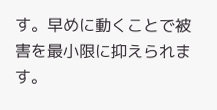す。早めに動くことで被害を最小限に抑えられます。